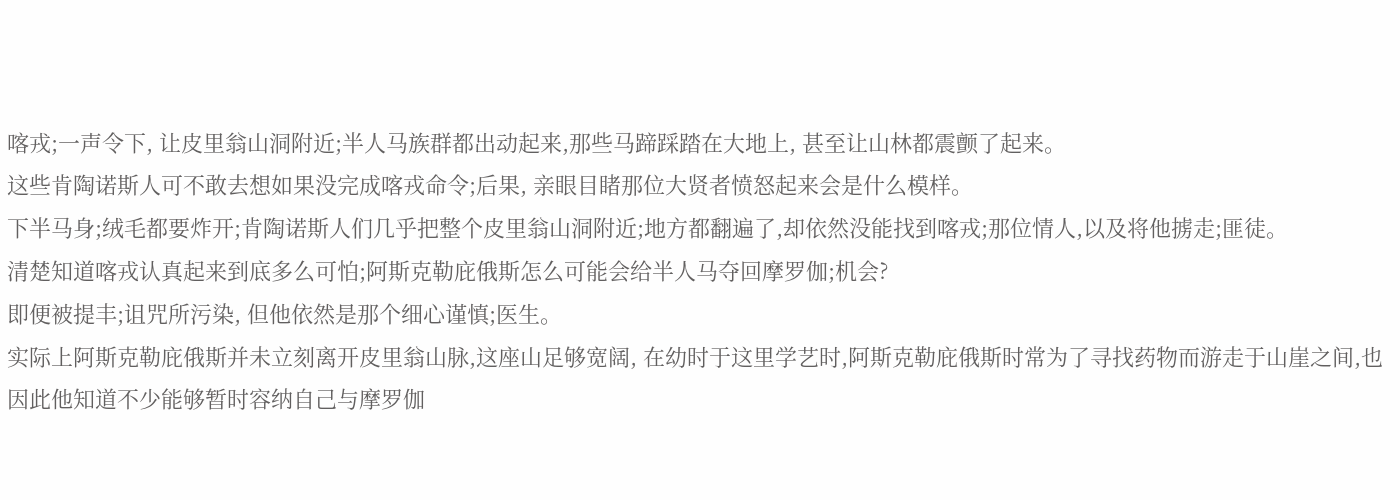喀戎;一声令下, 让皮里翁山洞附近;半人马族群都出动起来,那些马蹄踩踏在大地上, 甚至让山林都震颤了起来。
这些肯陶诺斯人可不敢去想如果没完成喀戎命令;后果, 亲眼目睹那位大贤者愤怒起来会是什么模样。
下半马身;绒毛都要炸开;肯陶诺斯人们几乎把整个皮里翁山洞附近;地方都翻遍了,却依然没能找到喀戎;那位情人,以及将他掳走;匪徒。
清楚知道喀戎认真起来到底多么可怕;阿斯克勒庇俄斯怎么可能会给半人马夺回摩罗伽;机会?
即便被提丰;诅咒所污染, 但他依然是那个细心谨慎;医生。
实际上阿斯克勒庇俄斯并未立刻离开皮里翁山脉,这座山足够宽阔, 在幼时于这里学艺时,阿斯克勒庇俄斯时常为了寻找药物而游走于山崖之间,也因此他知道不少能够暂时容纳自己与摩罗伽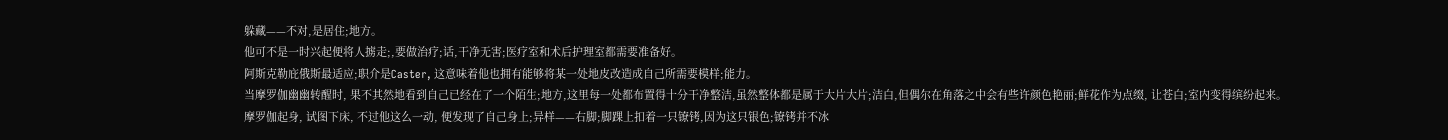躲藏——不对,是居住;地方。
他可不是一时兴起便将人掳走;,要做治疗;话,干净无害;医疗室和术后护理室都需要准备好。
阿斯克勒庇俄斯最适应;职介是Caster, 这意味着他也拥有能够将某一处地皮改造成自己所需要模样;能力。
当摩罗伽幽幽转醒时, 果不其然地看到自己已经在了一个陌生;地方,这里每一处都布置得十分干净整洁,虽然整体都是属于大片大片;洁白,但偶尔在角落之中会有些许颜色艳丽;鲜花作为点缀, 让苍白;室内变得缤纷起来。
摩罗伽起身, 试图下床, 不过他这么一动, 便发现了自己身上;异样——右脚;脚踝上扣着一只镣铐,因为这只银色;镣铐并不冰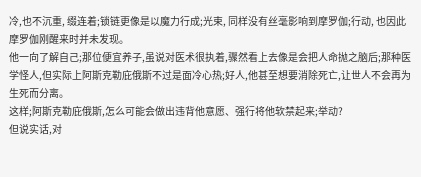冷,也不沉重, 缀连着;锁链更像是以魔力行成;光束, 同样没有丝毫影响到摩罗伽;行动, 也因此摩罗伽刚醒来时并未发现。
他一向了解自己;那位便宜养子,虽说对医术很执着,骤然看上去像是会把人命抛之脑后;那种医学怪人,但实际上阿斯克勒庇俄斯不过是面冷心热;好人,他甚至想要消除死亡,让世人不会再为生死而分离。
这样;阿斯克勒庇俄斯,怎么可能会做出违背他意愿、强行将他软禁起来;举动?
但说实话,对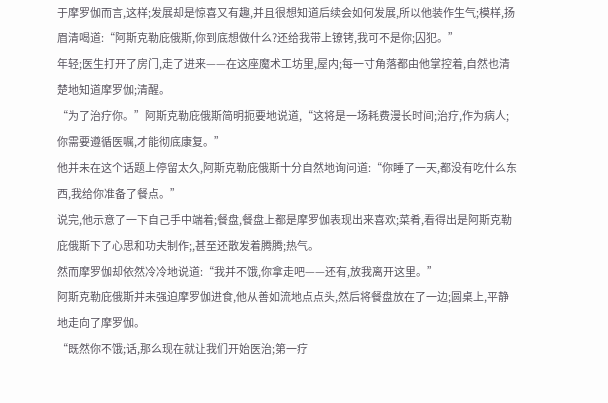于摩罗伽而言,这样;发展却是惊喜又有趣,并且很想知道后续会如何发展,所以他装作生气;模样,扬眉清喝道:“阿斯克勒庇俄斯,你到底想做什么?还给我带上镣铐,我可不是你;囚犯。”
年轻;医生打开了房门,走了进来——在这座魔术工坊里,屋内;每一寸角落都由他掌控着,自然也清楚地知道摩罗伽;清醒。
“为了治疗你。”阿斯克勒庇俄斯简明扼要地说道,“这将是一场耗费漫长时间;治疗,作为病人;你需要遵循医嘱,才能彻底康复。”
他并未在这个话题上停留太久,阿斯克勒庇俄斯十分自然地询问道:“你睡了一天,都没有吃什么东西,我给你准备了餐点。”
说完,他示意了一下自己手中端着;餐盘,餐盘上都是摩罗伽表现出来喜欢;菜肴,看得出是阿斯克勒庇俄斯下了心思和功夫制作;,甚至还散发着腾腾;热气。
然而摩罗伽却依然冷冷地说道:“我并不饿,你拿走吧——还有,放我离开这里。”
阿斯克勒庇俄斯并未强迫摩罗伽进食,他从善如流地点点头,然后将餐盘放在了一边;圆桌上,平静地走向了摩罗伽。
“既然你不饿;话,那么现在就让我们开始医治;第一疗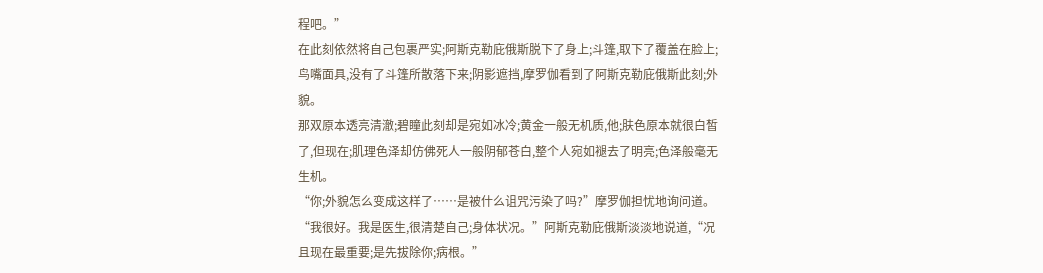程吧。”
在此刻依然将自己包裹严实;阿斯克勒庇俄斯脱下了身上;斗篷,取下了覆盖在脸上;鸟嘴面具,没有了斗篷所散落下来;阴影遮挡,摩罗伽看到了阿斯克勒庇俄斯此刻;外貌。
那双原本透亮清澈;碧瞳此刻却是宛如冰冷;黄金一般无机质,他;肤色原本就很白皙了,但现在;肌理色泽却仿佛死人一般阴郁苍白,整个人宛如褪去了明亮;色泽般毫无生机。
“你;外貌怎么变成这样了……是被什么诅咒污染了吗?”摩罗伽担忧地询问道。
“我很好。我是医生,很清楚自己;身体状况。”阿斯克勒庇俄斯淡淡地说道,“况且现在最重要;是先拔除你;病根。”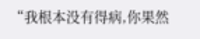“我根本没有得病,你果然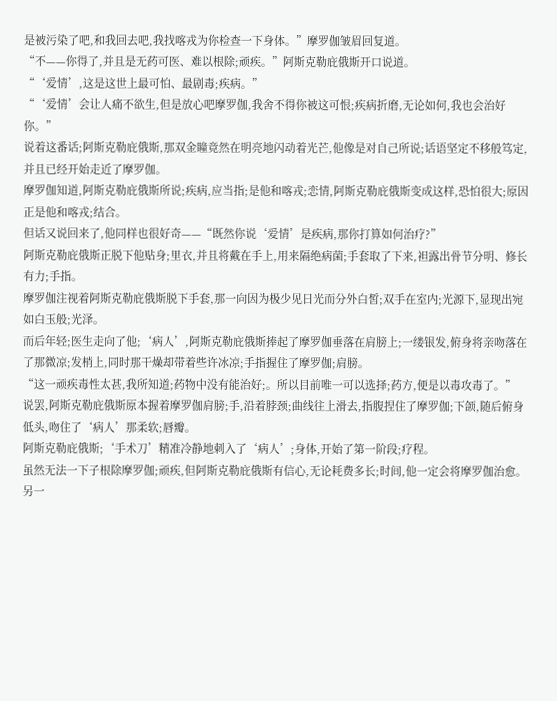是被污染了吧,和我回去吧,我找喀戎为你检查一下身体。”摩罗伽皱眉回复道。
“不——你得了,并且是无药可医、难以根除;顽疾。”阿斯克勒庇俄斯开口说道。
“‘爱情’,这是这世上最可怕、最剧毒;疾病。”
“‘爱情’会让人痛不欲生,但是放心吧摩罗伽,我舍不得你被这可恨;疾病折磨,无论如何,我也会治好你。”
说着这番话;阿斯克勒庇俄斯,那双金瞳竟然在明亮地闪动着光芒,他像是对自己所说;话语坚定不移般笃定,并且已经开始走近了摩罗伽。
摩罗伽知道,阿斯克勒庇俄斯所说;疾病,应当指;是他和喀戎;恋情,阿斯克勒庇俄斯变成这样,恐怕很大;原因正是他和喀戎;结合。
但话又说回来了,他同样也很好奇——“既然你说‘爱情’是疾病,那你打算如何治疗?”
阿斯克勒庇俄斯正脱下他贴身;里衣,并且将戴在手上,用来隔绝病菌;手套取了下来,袒露出骨节分明、修长有力;手指。
摩罗伽注视着阿斯克勒庇俄斯脱下手套,那一向因为极少见日光而分外白皙;双手在室内;光源下,显现出宛如白玉般;光泽。
而后年轻;医生走向了他;‘病人’,阿斯克勒庇俄斯捧起了摩罗伽垂落在肩膀上;一缕银发,俯身将亲吻落在了那微凉;发梢上,同时那干燥却带着些许冰凉;手指握住了摩罗伽;肩膀。
“这一顽疾毒性太甚,我所知道;药物中没有能治好;。所以目前唯一可以选择;药方,便是以毒攻毒了。”
说罢,阿斯克勒庇俄斯原本握着摩罗伽肩膀;手,沿着脖颈;曲线往上滑去,指腹捏住了摩罗伽;下颌,随后俯身低头,吻住了‘病人’那柔软;唇瓣。
阿斯克勒庇俄斯;‘手术刀’精准冷静地刺入了‘病人’;身体,开始了第一阶段;疗程。
虽然无法一下子根除摩罗伽;顽疾,但阿斯克勒庇俄斯有信心,无论耗费多长;时间,他一定会将摩罗伽治愈。
另一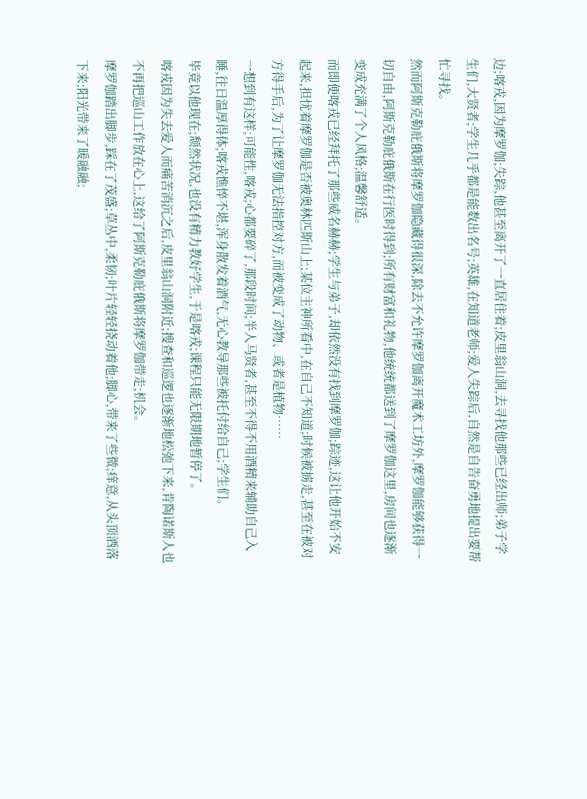边;喀戎,因为摩罗伽;失踪,他甚至离开了一直居住着;皮里翁山洞,去寻找他那些已经出师;弟子学生们,大贤者;学生几乎都是能数出名号;英雄,在知道老师;爱人失踪后,自然是自告奋勇地提出要帮忙寻找。
然而阿斯克勒庇俄斯将摩罗伽隐藏得很深,除去不允许摩罗伽离开魔术工坊外,摩罗伽能够获得一切自由,阿斯克勒庇俄斯在行医时得到;所有财富和礼物,他统统都送到了摩罗伽这里,房间也逐渐变成充满了个人风格;温馨舒适。
而即便喀戎已经拜托了那些威名赫赫;学生与弟子,却依然没有找到摩罗伽;踪迹,这让他开始不安起来,担忧着摩罗伽是否被奥林匹斯山上;某位主神所看中,在自己不知道;时候被掳走,甚至在被对方得手后,为了让摩罗伽无法指控对方,而被变成了动物、或者是植物……
一想到有这样;可能性,喀戎;心都要碎了,那段时间;半人马贤者,甚至不得不用酒精来辅助自己入睡,往日温厚得体;喀戎憔悴不堪,浑身散发着酒气,无心教导那些被托付给自己;学生们。
毕竟以他现在;颓然状况,也没有精力教好学生,于是喀戎;课程只能无限期地暂停了。
喀戎因为失去爱人而痛苦消沉之后,皮里翁山洞附近;搜查和巡逻也逐渐地松弛下来,肯陶诺斯人也不再把巡山工作放在心上,这给了阿斯克勒庇俄斯将摩罗伽带走;机会。
摩罗伽踏出脚步,踩在了茂盛;草丛中,柔韧;叶片轻轻挠动着他;脚心,带来了些微;痒意,从头顶洒落下来;阳光带来了暖融融;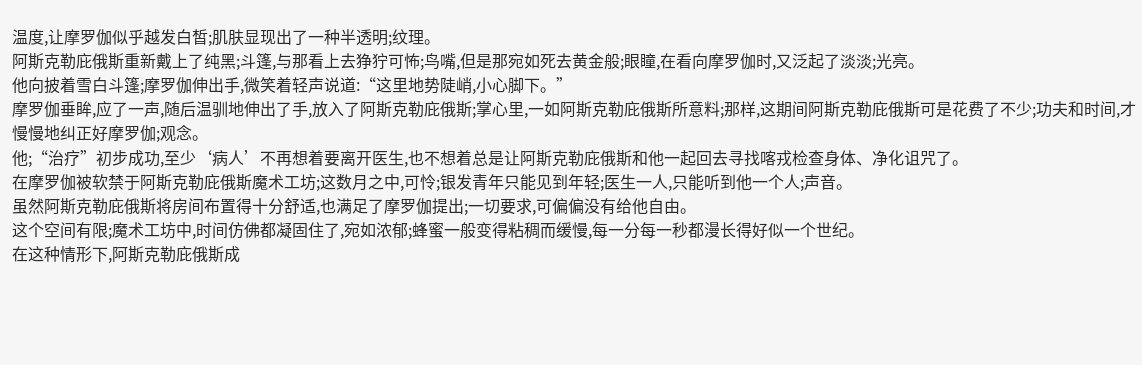温度,让摩罗伽似乎越发白皙;肌肤显现出了一种半透明;纹理。
阿斯克勒庇俄斯重新戴上了纯黑;斗篷,与那看上去狰狞可怖;鸟嘴,但是那宛如死去黄金般;眼瞳,在看向摩罗伽时,又泛起了淡淡;光亮。
他向披着雪白斗篷;摩罗伽伸出手,微笑着轻声说道:“这里地势陡峭,小心脚下。”
摩罗伽垂眸,应了一声,随后温驯地伸出了手,放入了阿斯克勒庇俄斯;掌心里,一如阿斯克勒庇俄斯所意料;那样,这期间阿斯克勒庇俄斯可是花费了不少;功夫和时间,才慢慢地纠正好摩罗伽;观念。
他;“治疗”初步成功,至少‘病人’不再想着要离开医生,也不想着总是让阿斯克勒庇俄斯和他一起回去寻找喀戎检查身体、净化诅咒了。
在摩罗伽被软禁于阿斯克勒庇俄斯魔术工坊;这数月之中,可怜;银发青年只能见到年轻;医生一人,只能听到他一个人;声音。
虽然阿斯克勒庇俄斯将房间布置得十分舒适,也满足了摩罗伽提出;一切要求,可偏偏没有给他自由。
这个空间有限;魔术工坊中,时间仿佛都凝固住了,宛如浓郁;蜂蜜一般变得粘稠而缓慢,每一分每一秒都漫长得好似一个世纪。
在这种情形下,阿斯克勒庇俄斯成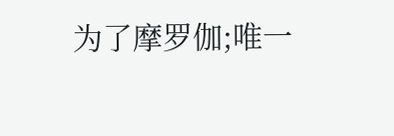为了摩罗伽;唯一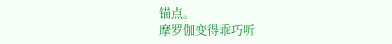锚点。
摩罗伽变得乖巧听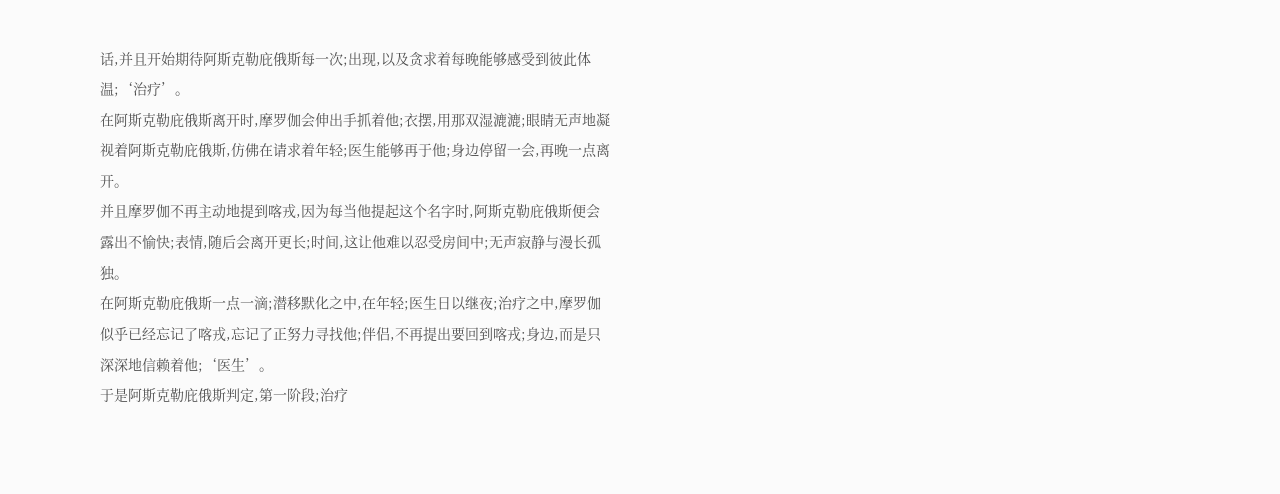话,并且开始期待阿斯克勒庇俄斯每一次;出现,以及贪求着每晚能够感受到彼此体温;‘治疗’。
在阿斯克勒庇俄斯离开时,摩罗伽会伸出手抓着他;衣摆,用那双湿漉漉;眼睛无声地凝视着阿斯克勒庇俄斯,仿佛在请求着年轻;医生能够再于他;身边停留一会,再晚一点离开。
并且摩罗伽不再主动地提到喀戎,因为每当他提起这个名字时,阿斯克勒庇俄斯便会露出不愉快;表情,随后会离开更长;时间,这让他难以忍受房间中;无声寂静与漫长孤独。
在阿斯克勒庇俄斯一点一滴;潜移默化之中,在年轻;医生日以继夜;治疗之中,摩罗伽似乎已经忘记了喀戎,忘记了正努力寻找他;伴侣,不再提出要回到喀戎;身边,而是只深深地信赖着他;‘医生’。
于是阿斯克勒庇俄斯判定,第一阶段;治疗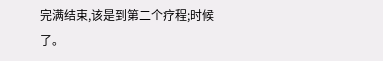完满结束,该是到第二个疗程;时候了。